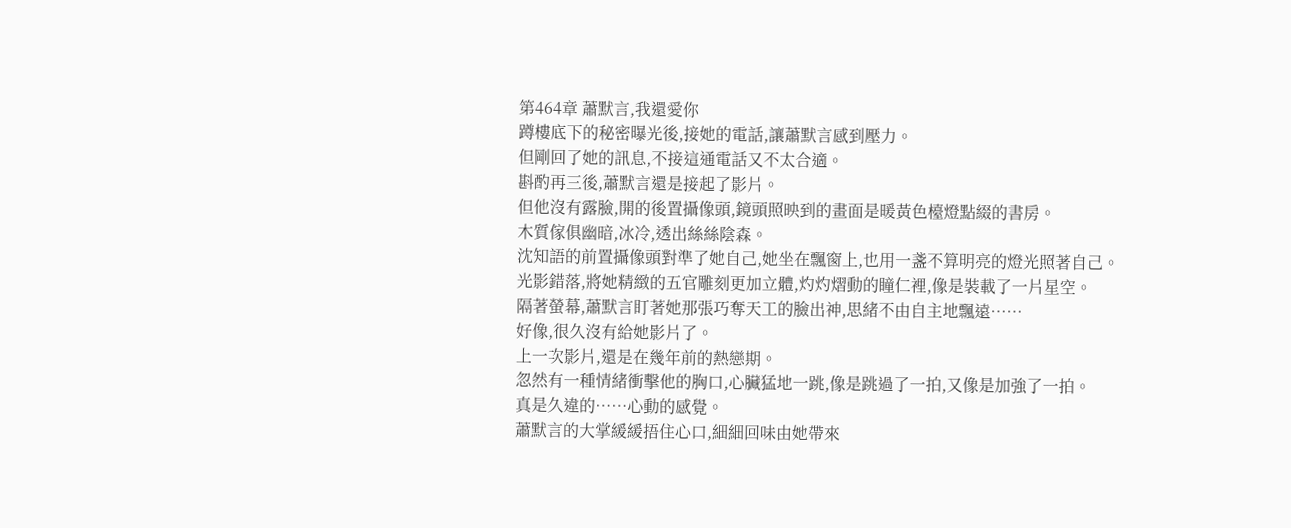第464章 蕭默言,我還愛你
蹲樓底下的秘密曝光後,接她的電話,讓蕭默言感到壓力。
但剛回了她的訊息,不接這通電話又不太合適。
斟酌再三後,蕭默言還是接起了影片。
但他沒有露臉,開的後置攝像頭,鏡頭照映到的畫面是暖黃色檯燈點綴的書房。
木質傢俱幽暗,冰冷,透出絲絲陰森。
沈知語的前置攝像頭對準了她自己,她坐在飄窗上,也用一盞不算明亮的燈光照著自己。
光影錯落,將她精緻的五官雕刻更加立體,灼灼熠動的瞳仁裡,像是裝載了一片星空。
隔著螢幕,蕭默言盯著她那張巧奪天工的臉出神,思緒不由自主地飄遠……
好像,很久沒有給她影片了。
上一次影片,還是在幾年前的熱戀期。
忽然有一種情緒衝擊他的胸口,心臟猛地一跳,像是跳過了一拍,又像是加強了一拍。
真是久違的……心動的感覺。
蕭默言的大掌緩緩捂住心口,細細回味由她帶來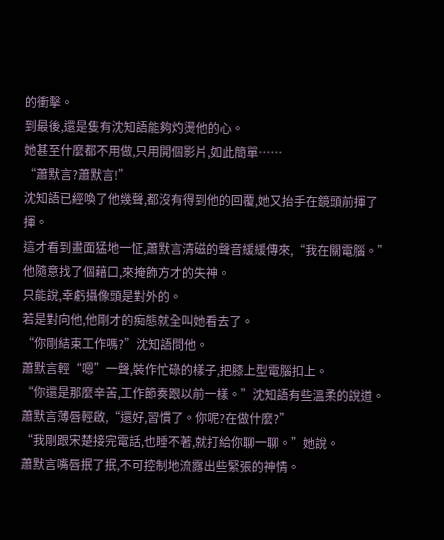的衝擊。
到最後,還是隻有沈知語能夠灼燙他的心。
她甚至什麼都不用做,只用開個影片,如此簡單……
“蕭默言?蕭默言!”
沈知語已經喚了他幾聲,都沒有得到他的回覆,她又抬手在鏡頭前揮了揮。
這才看到畫面猛地一怔,蕭默言清磁的聲音緩緩傳來,“我在關電腦。”
他隨意找了個藉口,來掩飾方才的失神。
只能說,幸虧攝像頭是對外的。
若是對向他,他剛才的痴態就全叫她看去了。
“你剛結束工作嗎?”沈知語問他。
蕭默言輕“嗯”一聲,裝作忙碌的樣子,把膝上型電腦扣上。
“你還是那麼辛苦,工作節奏跟以前一樣。”沈知語有些溫柔的說道。
蕭默言薄唇輕啟,“還好,習慣了。你呢?在做什麼?”
“我剛跟宋楚接完電話,也睡不著,就打給你聊一聊。”她說。
蕭默言嘴唇抿了抿,不可控制地流露出些緊張的神情。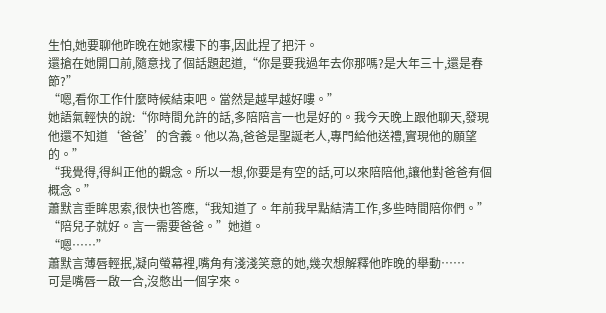生怕,她要聊他昨晚在她家樓下的事,因此捏了把汗。
還搶在她開口前,隨意找了個話題起道,“你是要我過年去你那嗎?是大年三十,還是春節?”
“嗯,看你工作什麼時候結束吧。當然是越早越好嘍。”
她語氣輕快的說:“你時間允許的話,多陪陪言一也是好的。我今天晚上跟他聊天,發現他還不知道‘爸爸’的含義。他以為,爸爸是聖誕老人,專門給他送禮,實現他的願望的。”
“我覺得,得糾正他的觀念。所以一想,你要是有空的話,可以來陪陪他,讓他對爸爸有個概念。”
蕭默言垂眸思索,很快也答應,“我知道了。年前我早點結清工作,多些時間陪你們。”
“陪兒子就好。言一需要爸爸。”她道。
“嗯……”
蕭默言薄唇輕抿,凝向螢幕裡,嘴角有淺淺笑意的她,幾次想解釋他昨晚的舉動……
可是嘴唇一啟一合,沒憋出一個字來。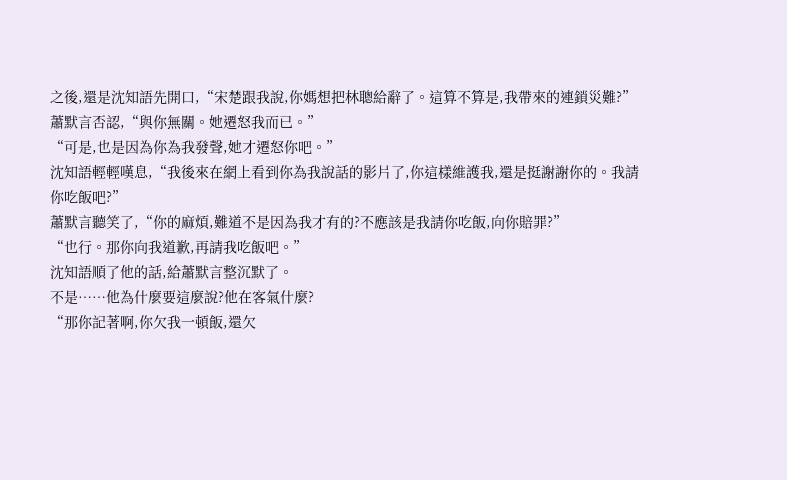之後,還是沈知語先開口,“宋楚跟我說,你媽想把林聰給辭了。這算不算是,我帶來的連鎖災難?”
蕭默言否認,“與你無關。她遷怒我而已。”
“可是,也是因為你為我發聲,她才遷怒你吧。”
沈知語輕輕嘆息,“我後來在網上看到你為我說話的影片了,你這樣維護我,還是挺謝謝你的。我請你吃飯吧?”
蕭默言聽笑了,“你的麻煩,難道不是因為我才有的?不應該是我請你吃飯,向你賠罪?”
“也行。那你向我道歉,再請我吃飯吧。”
沈知語順了他的話,給蕭默言整沉默了。
不是……他為什麼要這麼說?他在客氣什麼?
“那你記著啊,你欠我一頓飯,還欠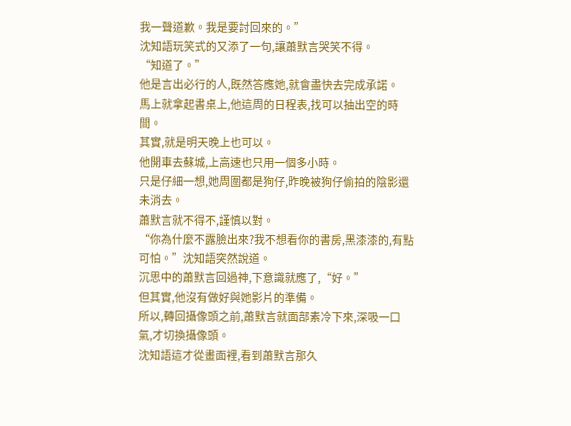我一聲道歉。我是要討回來的。”
沈知語玩笑式的又添了一句,讓蕭默言哭笑不得。
“知道了。”
他是言出必行的人,既然答應她,就會盡快去完成承諾。
馬上就拿起書桌上,他這周的日程表,找可以抽出空的時間。
其實,就是明天晚上也可以。
他開車去蘇城,上高速也只用一個多小時。
只是仔細一想,她周圍都是狗仔,昨晚被狗仔偷拍的陰影還未消去。
蕭默言就不得不,謹慎以對。
“你為什麼不露臉出來?我不想看你的書房,黑漆漆的,有點可怕。”沈知語突然說道。
沉思中的蕭默言回過神,下意識就應了,“好。”
但其實,他沒有做好與她影片的準備。
所以,轉回攝像頭之前,蕭默言就面部素冷下來,深吸一口氣,才切換攝像頭。
沈知語這才從畫面裡,看到蕭默言那久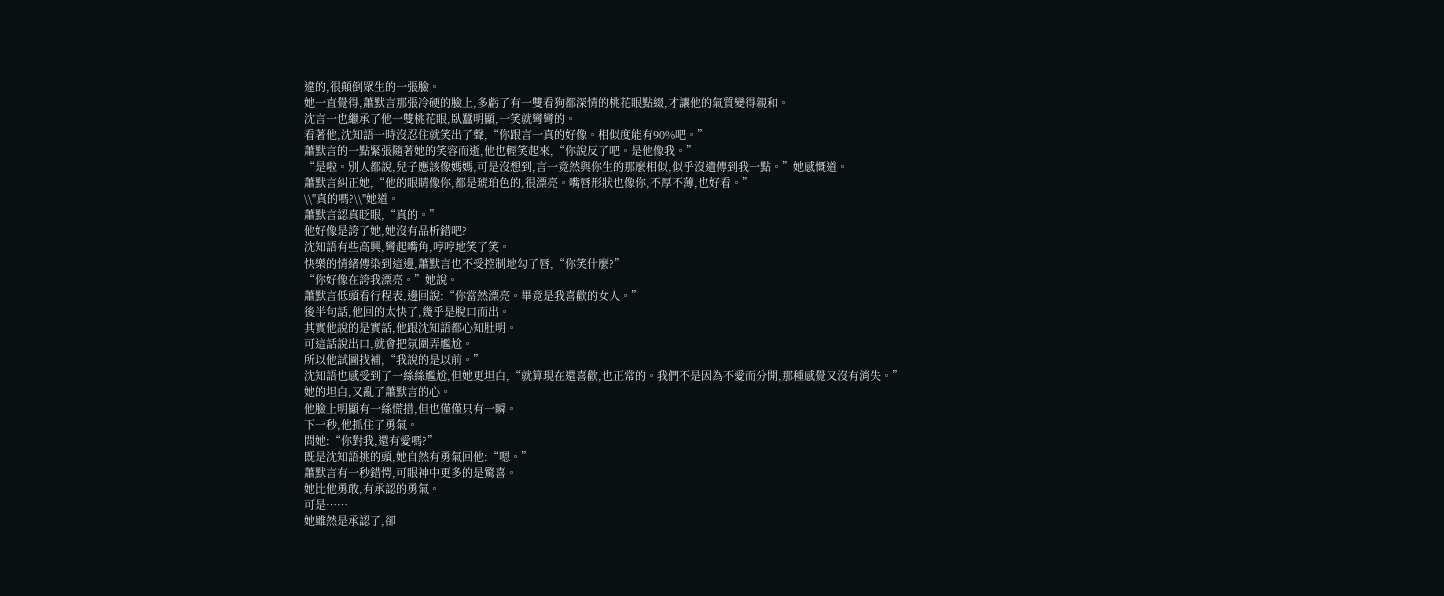違的,很顛倒眾生的一張臉。
她一直覺得,蕭默言那張冷硬的臉上,多虧了有一雙看狗都深情的桃花眼點綴,才讓他的氣質變得親和。
沈言一也繼承了他一雙桃花眼,臥蠶明顯,一笑就彎彎的。
看著他,沈知語一時沒忍住就笑出了聲,“你跟言一真的好像。相似度能有90%吧。”
蕭默言的一點緊張隨著她的笑容而逝,他也輕笑起來,“你說反了吧。是他像我。”
“是啦。別人都說,兒子應該像媽媽,可是沒想到,言一竟然與你生的那麼相似,似乎沒遺傳到我一點。”她感慨道。
蕭默言糾正她,“他的眼睛像你,都是琥珀色的,很漂亮。嘴唇形狀也像你,不厚不薄,也好看。”
\\"真的嗎?\\"她道。
蕭默言認真眨眼,“真的。”
他好像是誇了她,她沒有品析錯吧?
沈知語有些高興,彎起嘴角,哼哼地笑了笑。
快樂的情緒傳染到這邊,蕭默言也不受控制地勾了唇,“你笑什麼?”
“你好像在誇我漂亮。”她說。
蕭默言低頭看行程表,邊回說:“你當然漂亮。畢竟是我喜歡的女人。”
後半句話,他回的太快了,幾乎是脫口而出。
其實他說的是實話,他跟沈知語都心知肚明。
可這話說出口,就會把氛圍弄尷尬。
所以他試圖找補,“我說的是以前。”
沈知語也感受到了一絲絲尷尬,但她更坦白,“就算現在還喜歡,也正常的。我們不是因為不愛而分開,那種感覺又沒有消失。”
她的坦白,又亂了蕭默言的心。
他臉上明顯有一絲慌措,但也僅僅只有一瞬。
下一秒,他抓住了勇氣。
問她:“你對我,還有愛嗎?”
既是沈知語挑的頭,她自然有勇氣回他:“嗯。”
蕭默言有一秒錯愕,可眼神中更多的是驚喜。
她比他勇敢,有承認的勇氣。
可是……
她雖然是承認了,卻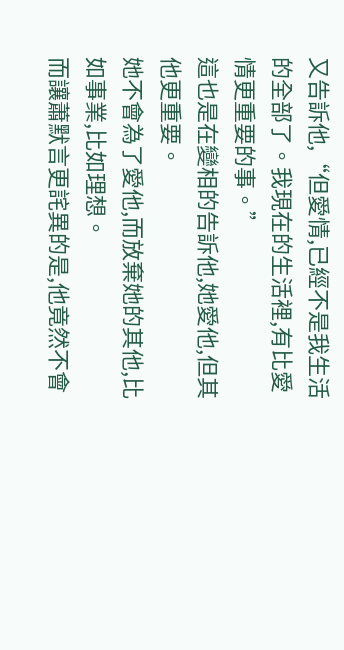又告訴他,“但愛情,已經不是我生活的全部了。我現在的生活裡,有比愛情更重要的事。”
這也是在變相的告訴他,她愛他,但其他更重要。
她不會為了愛他,而放棄她的其他,比如事業,比如理想。
而讓蕭默言更詫異的是,他竟然不會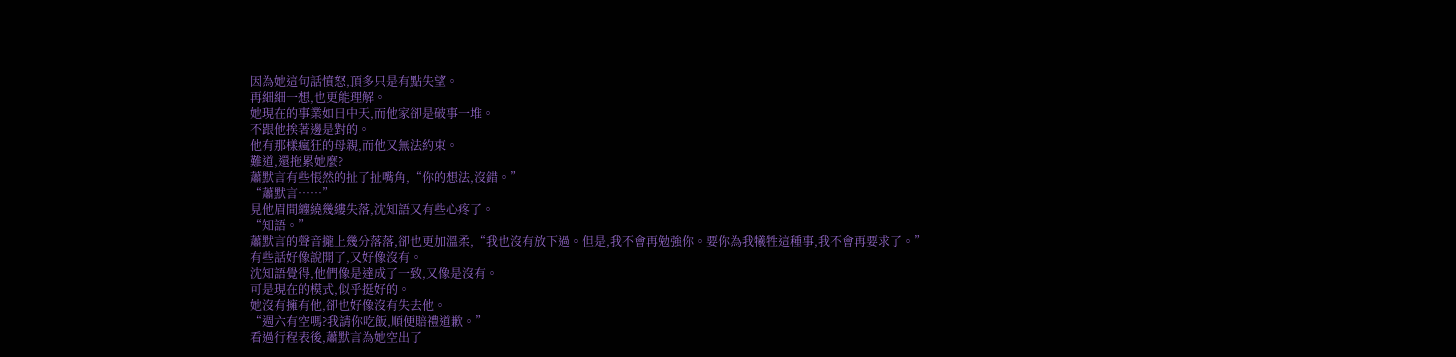因為她這句話憤怒,頂多只是有點失望。
再細細一想,也更能理解。
她現在的事業如日中天,而他家卻是破事一堆。
不跟他挨著邊是對的。
他有那樣瘋狂的母親,而他又無法約束。
難道,還拖累她麼?
蕭默言有些悵然的扯了扯嘴角,“你的想法,沒錯。”
“蕭默言……”
見他眉間纏繞幾縷失落,沈知語又有些心疼了。
“知語。”
蕭默言的聲音攏上幾分落落,卻也更加溫柔,“我也沒有放下過。但是,我不會再勉強你。要你為我犧牲這種事,我不會再要求了。”
有些話好像說開了,又好像沒有。
沈知語覺得,他們像是達成了一致,又像是沒有。
可是現在的模式,似乎挺好的。
她沒有擁有他,卻也好像沒有失去他。
“週六有空嗎?我請你吃飯,順便賠禮道歉。”
看過行程表後,蕭默言為她空出了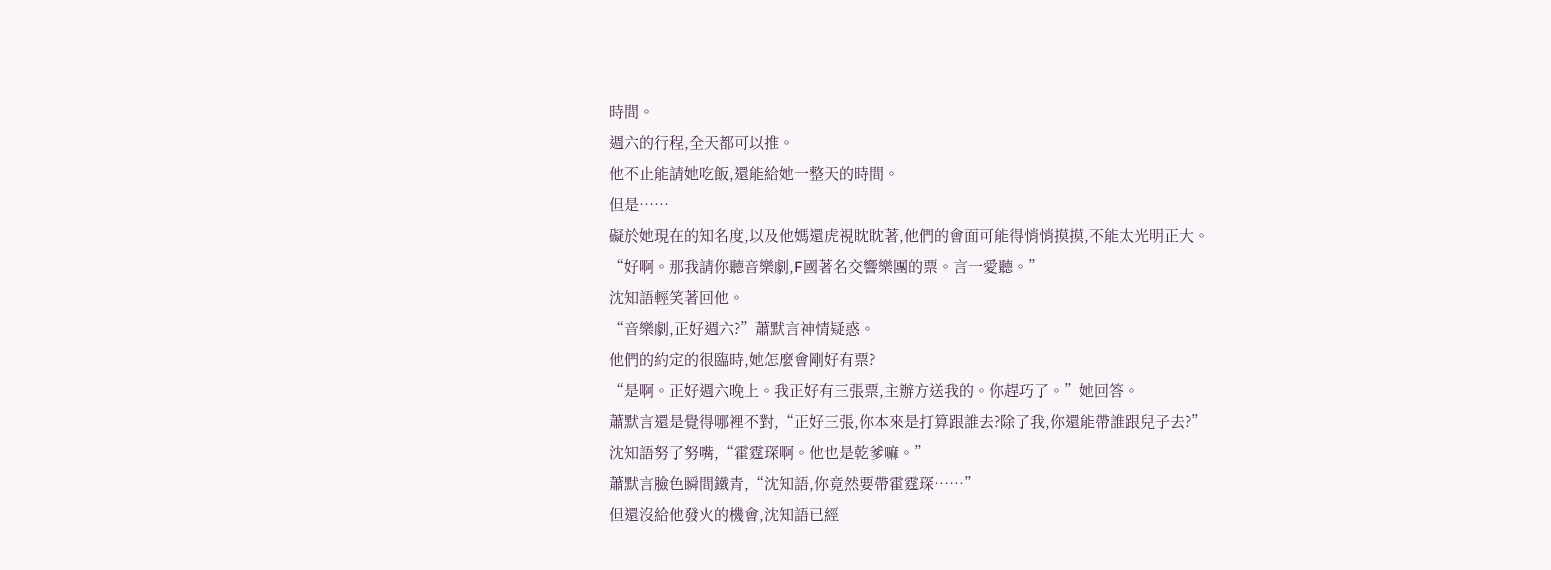時間。
週六的行程,全天都可以推。
他不止能請她吃飯,還能給她一整天的時間。
但是……
礙於她現在的知名度,以及他媽還虎視眈眈著,他們的會面可能得悄悄摸摸,不能太光明正大。
“好啊。那我請你聽音樂劇,F國著名交響樂團的票。言一愛聽。”
沈知語輕笑著回他。
“音樂劇,正好週六?”蕭默言神情疑惑。
他們的約定的很臨時,她怎麼會剛好有票?
“是啊。正好週六晚上。我正好有三張票,主辦方送我的。你趕巧了。”她回答。
蕭默言還是覺得哪裡不對,“正好三張,你本來是打算跟誰去?除了我,你還能帶誰跟兒子去?”
沈知語努了努嘴,“霍霆琛啊。他也是乾爹嘛。”
蕭默言臉色瞬間鐵青,“沈知語,你竟然要帶霍霆琛……”
但還沒給他發火的機會,沈知語已經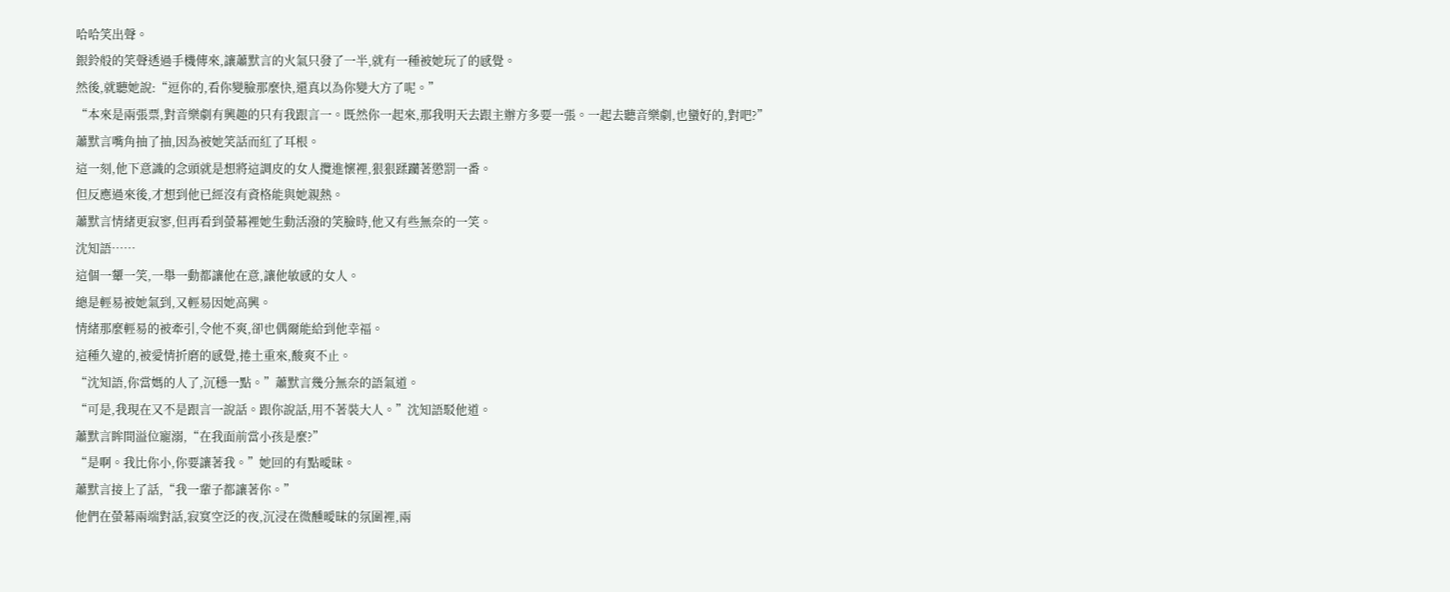哈哈笑出聲。
銀鈴般的笑聲透過手機傳來,讓蕭默言的火氣只發了一半,就有一種被她玩了的感覺。
然後,就聽她說:“逗你的,看你變臉那麼快,還真以為你變大方了呢。”
“本來是兩張票,對音樂劇有興趣的只有我跟言一。既然你一起來,那我明天去跟主辦方多要一張。一起去聽音樂劇,也蠻好的,對吧?”
蕭默言嘴角抽了抽,因為被她笑話而紅了耳根。
這一刻,他下意識的念頭就是想將這調皮的女人攬進懷裡,狠狠蹂躪著懲罰一番。
但反應過來後,才想到他已經沒有資格能與她親熱。
蕭默言情緒更寂寥,但再看到螢幕裡她生動活潑的笑臉時,他又有些無奈的一笑。
沈知語……
這個一顰一笑,一舉一動都讓他在意,讓他敏感的女人。
總是輕易被她氣到,又輕易因她高興。
情緒那麼輕易的被牽引,令他不爽,卻也偶爾能給到他幸福。
這種久違的,被愛情折磨的感覺,捲土重來,酸爽不止。
“沈知語,你當媽的人了,沉穩一點。”蕭默言幾分無奈的語氣道。
“可是,我現在又不是跟言一說話。跟你說話,用不著裝大人。”沈知語駁他道。
蕭默言眸間溢位寵溺,“在我面前當小孩是麼?”
“是啊。我比你小,你要讓著我。”她回的有點曖昧。
蕭默言接上了話,“我一輩子都讓著你。”
他們在螢幕兩端對話,寂寞空泛的夜,沉浸在微醺曖昧的氛圍裡,兩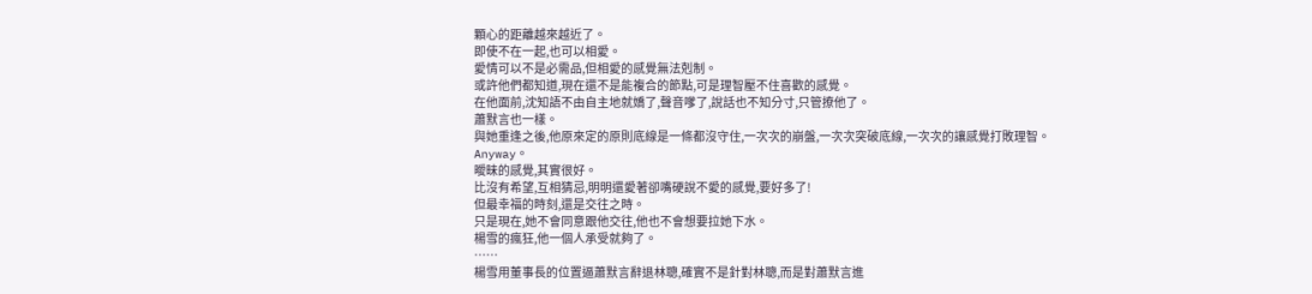顆心的距離越來越近了。
即使不在一起,也可以相愛。
愛情可以不是必需品,但相愛的感覺無法剋制。
或許他們都知道,現在還不是能複合的節點,可是理智壓不住喜歡的感覺。
在他面前,沈知語不由自主地就嬌了,聲音嗲了,說話也不知分寸,只管撩他了。
蕭默言也一樣。
與她重逢之後,他原來定的原則底線是一條都沒守住,一次次的崩盤,一次次突破底線,一次次的讓感覺打敗理智。
Anyway。
曖昧的感覺,其實很好。
比沒有希望,互相猜忌,明明還愛著卻嘴硬說不愛的感覺,要好多了!
但最幸福的時刻,還是交往之時。
只是現在,她不會同意跟他交往,他也不會想要拉她下水。
楊雪的瘋狂,他一個人承受就夠了。
……
楊雪用董事長的位置逼蕭默言辭退林聰,確實不是針對林聰,而是對蕭默言進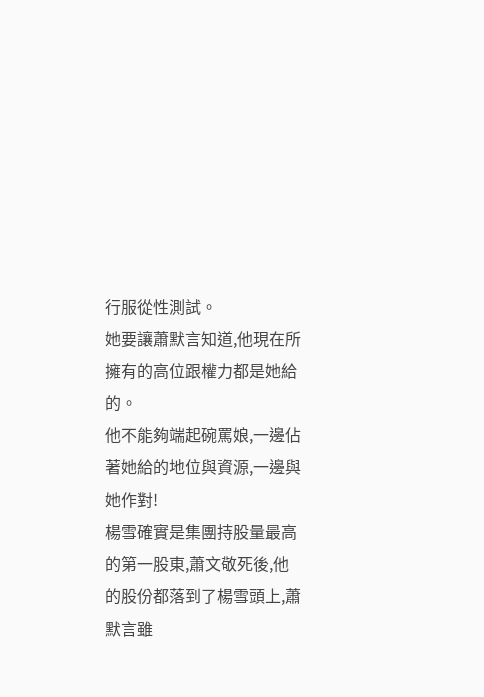行服從性測試。
她要讓蕭默言知道,他現在所擁有的高位跟權力都是她給的。
他不能夠端起碗罵娘,一邊佔著她給的地位與資源,一邊與她作對!
楊雪確實是集團持股量最高的第一股東,蕭文敬死後,他的股份都落到了楊雪頭上,蕭默言雖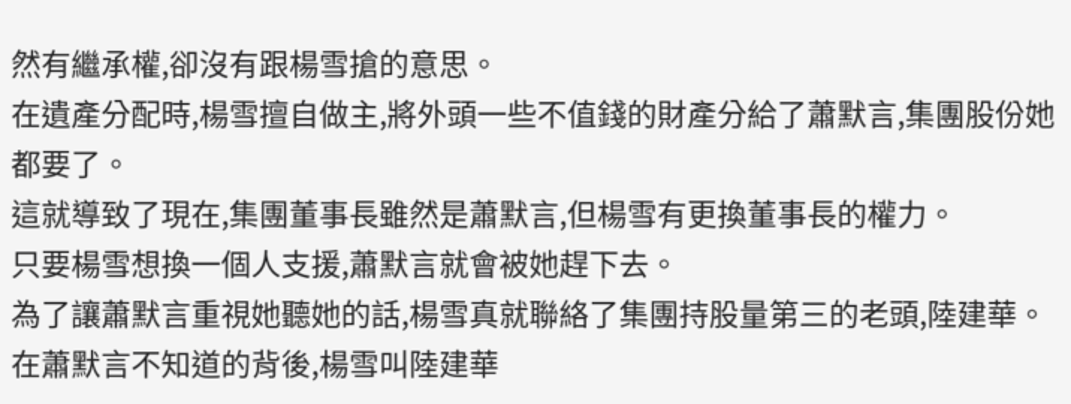然有繼承權,卻沒有跟楊雪搶的意思。
在遺產分配時,楊雪擅自做主,將外頭一些不值錢的財產分給了蕭默言,集團股份她都要了。
這就導致了現在,集團董事長雖然是蕭默言,但楊雪有更換董事長的權力。
只要楊雪想換一個人支援,蕭默言就會被她趕下去。
為了讓蕭默言重視她聽她的話,楊雪真就聯絡了集團持股量第三的老頭,陸建華。
在蕭默言不知道的背後,楊雪叫陸建華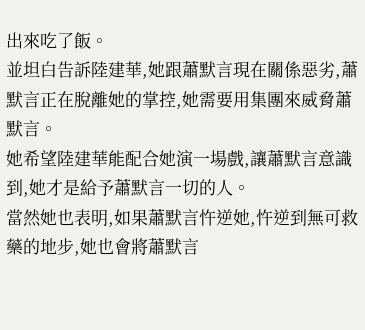出來吃了飯。
並坦白告訴陸建華,她跟蕭默言現在關係惡劣,蕭默言正在脫離她的掌控,她需要用集團來威脅蕭默言。
她希望陸建華能配合她演一場戲,讓蕭默言意識到,她才是給予蕭默言一切的人。
當然她也表明,如果蕭默言忤逆她,忤逆到無可救藥的地步,她也會將蕭默言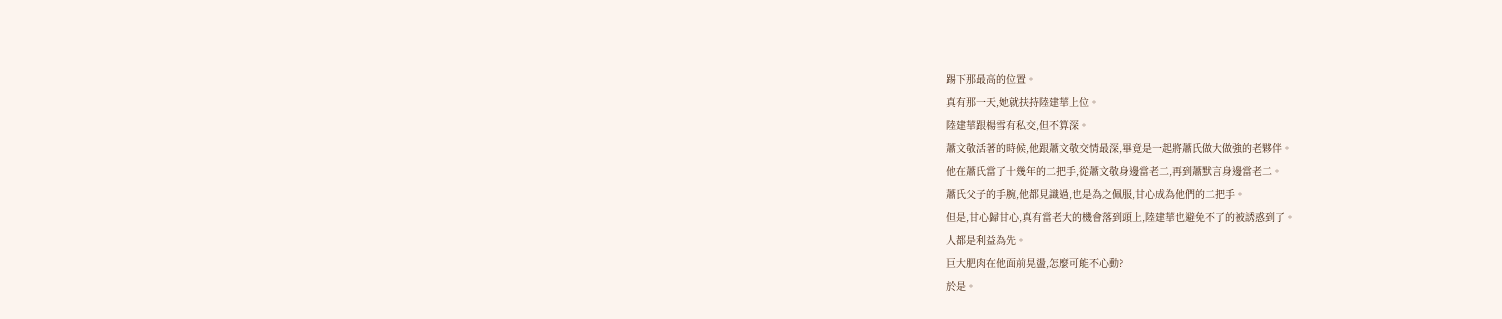踢下那最高的位置。
真有那一天,她就扶持陸建華上位。
陸建華跟楊雪有私交,但不算深。
蕭文敬活著的時候,他跟蕭文敬交情最深,畢竟是一起將蕭氏做大做強的老夥伴。
他在蕭氏當了十幾年的二把手,從蕭文敬身邊當老二,再到蕭默言身邊當老二。
蕭氏父子的手腕,他都見識過,也是為之佩服,甘心成為他們的二把手。
但是,甘心歸甘心,真有當老大的機會落到頭上,陸建華也避免不了的被誘惑到了。
人都是利益為先。
巨大肥肉在他面前晃盪,怎麼可能不心動?
於是。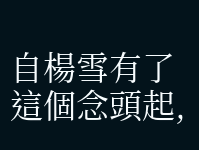自楊雪有了這個念頭起,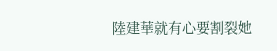陸建華就有心要割裂她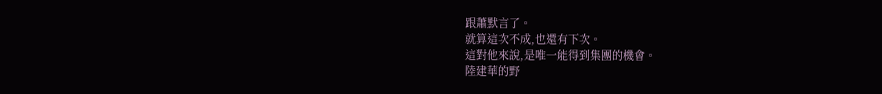跟蕭默言了。
就算這次不成,也還有下次。
這對他來說,是唯一能得到集團的機會。
陸建華的野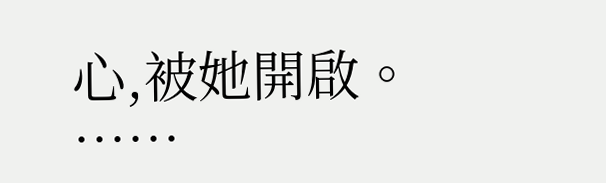心,被她開啟。
……